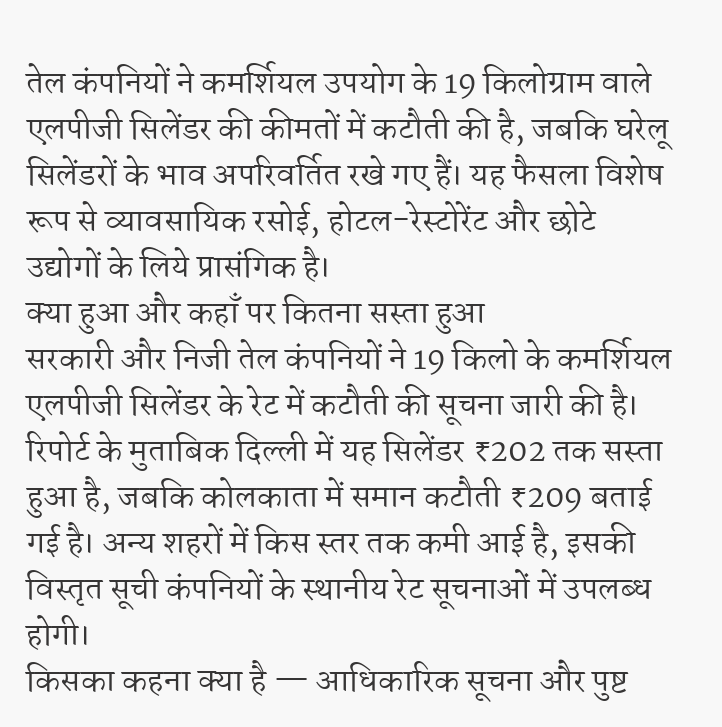तेल कंपनियों ने कमर्शियल उपयोग के 19 किलोग्राम वाले एलपीजी सिलेंडर की कीमतों में कटौती की है, जबकि घरेलू सिलेंडरों के भाव अपरिवर्तित रखे गए हैं। यह फैसला विशेष रूप से व्यावसायिक रसोई, होटल-रेस्टोरेंट और छोटे उद्योगों के लिये प्रासंगिक है।
क्या हुआ और कहाँ पर कितना सस्ता हुआ
सरकारी और निजी तेल कंपनियों ने 19 किलो के कमर्शियल एलपीजी सिलेंडर के रेट में कटौती की सूचना जारी की है। रिपोर्ट के मुताबिक दिल्ली में यह सिलेंडर ₹202 तक सस्ता हुआ है, जबकि कोलकाता में समान कटौती ₹209 बताई गई है। अन्य शहरों में किस स्तर तक कमी आई है, इसकी विस्तृत सूची कंपनियों के स्थानीय रेट सूचनाओं में उपलब्ध होगी।
किसका कहना क्या है — आधिकारिक सूचना और पुष्ट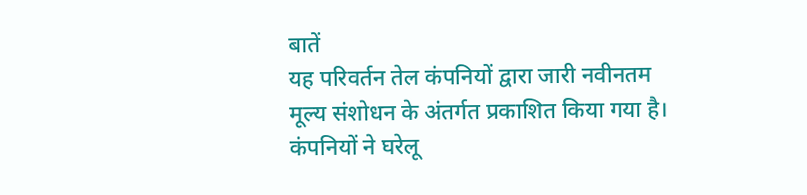बातें
यह परिवर्तन तेल कंपनियों द्वारा जारी नवीनतम मूल्य संशोधन के अंतर्गत प्रकाशित किया गया है। कंपनियों ने घरेलू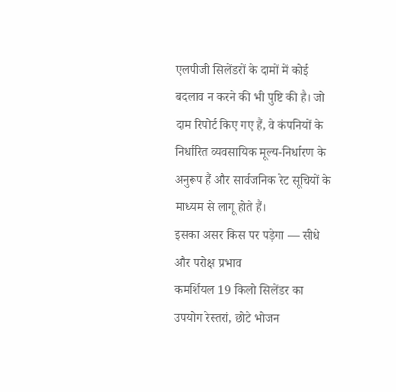एलपीजी सिलेंडरों के दामों में कोई बदलाव न करने की भी पुष्टि की है। जो दाम रिपोर्ट किए गए हैं, वे कंपनियों के निर्धारित व्यवसायिक मूल्य-निर्धारण के अनुरूप हैं और सार्वजनिक रेट सूचियों के माध्यम से लागू होते हैं।
इसका असर किस पर पड़ेगा — सीधे और परोक्ष प्रभाव
कमर्शियल 19 किलो सिलेंडर का उपयोग रेस्तरां, छोटे भोजन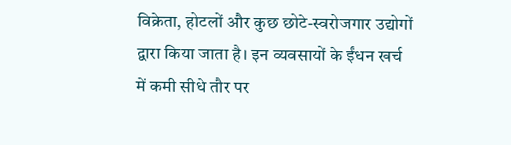विक्रेता, होटलों और कुछ छोटे-स्वरोजगार उद्योगों द्वारा किया जाता है। इन व्यवसायों के ईंधन खर्च में कमी सीधे तौर पर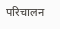परिचालन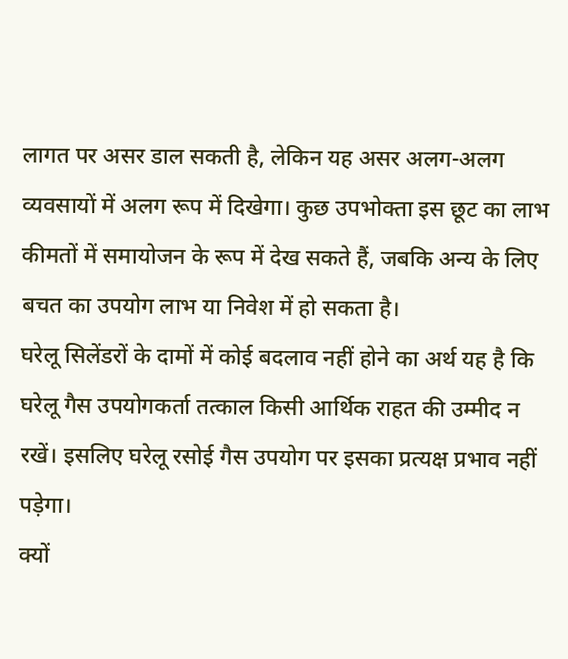लागत पर असर डाल सकती है, लेकिन यह असर अलग-अलग व्यवसायों में अलग रूप में दिखेगा। कुछ उपभोक्ता इस छूट का लाभ कीमतों में समायोजन के रूप में देख सकते हैं, जबकि अन्य के लिए बचत का उपयोग लाभ या निवेश में हो सकता है।
घरेलू सिलेंडरों के दामों में कोई बदलाव नहीं होने का अर्थ यह है कि घरेलू गैस उपयोगकर्ता तत्काल किसी आर्थिक राहत की उम्मीद न रखें। इसलिए घरेलू रसोई गैस उपयोग पर इसका प्रत्यक्ष प्रभाव नहीं पड़ेगा।
क्यों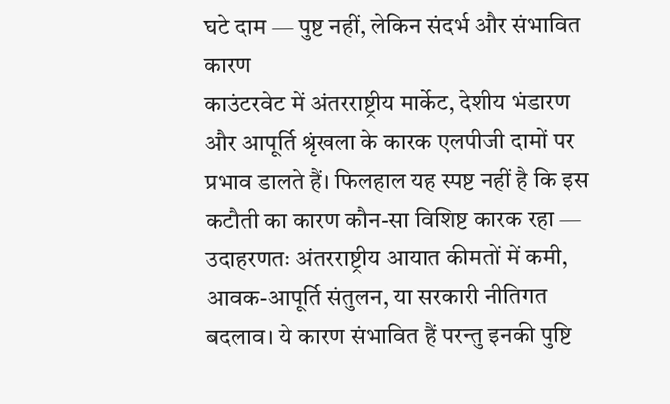घटे दाम — पुष्ट नहीं, लेकिन संदर्भ और संभावित कारण
काउंटरवेट में अंतरराष्ट्रीय मार्केट, देशीय भंडारण और आपूर्ति श्रृंखला के कारक एलपीजी दामों पर प्रभाव डालते हैं। फिलहाल यह स्पष्ट नहीं है कि इस कटौती का कारण कौन-सा विशिष्ट कारक रहा — उदाहरणतः अंतरराष्ट्रीय आयात कीमतों में कमी, आवक-आपूर्ति संतुलन, या सरकारी नीतिगत बदलाव। ये कारण संभावित हैं परन्तु इनकी पुष्टि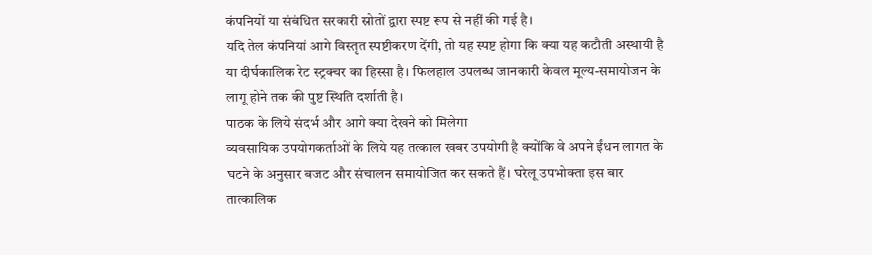कंपनियों या संबंधित सरकारी स्रोतों द्वारा स्पष्ट रूप से नहीं की गई है।
यदि तेल कंपनियां आगे विस्तृत स्पष्टीकरण देंगी, तो यह स्पष्ट होगा कि क्या यह कटौती अस्थायी है या दीर्घकालिक रेट स्ट्रक्चर का हिस्सा है। फिलहाल उपलब्ध जानकारी केवल मूल्य-समायोजन के लागू होने तक की पुष्ट स्थिति दर्शाती है।
पाठक के लिये संदर्भ और आगे क्या देखने को मिलेगा
व्यवसायिक उपयोगकर्ताओं के लिये यह तत्काल खबर उपयोगी है क्योंकि वे अपने ईंधन लागत के घटने के अनुसार बजट और संचालन समायोजित कर सकते हैं। घरेलू उपभोक्ता इस बार तात्कालिक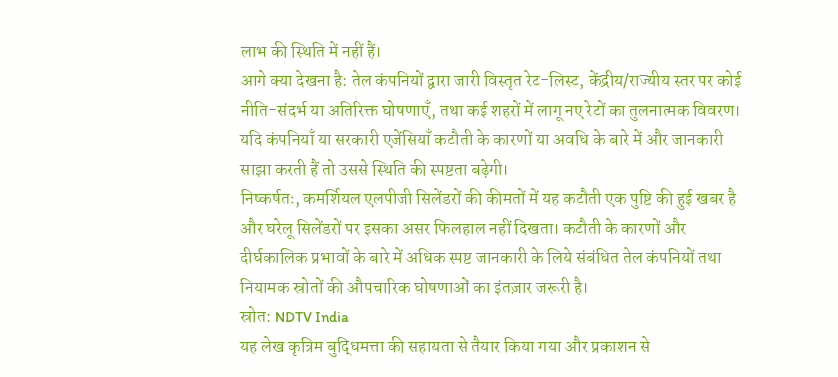लाभ की स्थिति में नहीं हैं।
आगे क्या देखना है: तेल कंपनियों द्वारा जारी विस्तृत रेट-लिस्ट, केंद्रीय/राज्यीय स्तर पर कोई नीति-संदर्भ या अतिरिक्त घोषणाएँ, तथा कई शहरों में लागू नए रेटों का तुलनात्मक विवरण। यदि कंपनियाँ या सरकारी एजेंसियाँ कटौती के कारणों या अवधि के बारे में और जानकारी साझा करती हैं तो उससे स्थिति की स्पष्टता बढ़ेगी।
निष्कर्षतः, कमर्शियल एलपीजी सिलेंडरों की कीमतों में यह कटौती एक पुष्टि की हुई खबर है और घरेलू सिलेंडरों पर इसका असर फिलहाल नहीं दिखता। कटौती के कारणों और दीर्घकालिक प्रभावों के बारे में अधिक स्पष्ट जानकारी के लिये संबंधित तेल कंपनियों तथा नियामक स्रोतों की औपचारिक घोषणाओं का इंतज़ार जरूरी है।
स्रोत: NDTV India
यह लेख कृत्रिम बुद्धिमत्ता की सहायता से तैयार किया गया और प्रकाशन से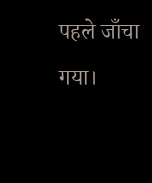पहले जाँचा गया।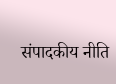संपादकीय नीति